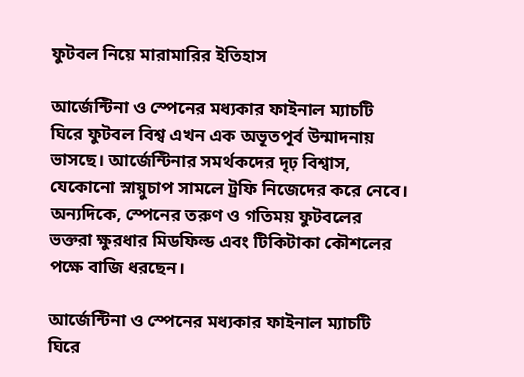ফুটবল নিয়ে মারামারির ইতিহাস

আর্জেন্টিনা ও স্পেনের মধ্যকার ফাইনাল ম্যাচটি ঘিরে ফুটবল বিশ্ব এখন এক অভূতপূর্ব উন্মাদনায় ভাসছে। আর্জেন্টিনার সমর্থকদের দৃঢ় বিশ্বাস, যেকোনো স্নায়ুচাপ সামলে ট্রফি নিজেদের করে নেবে। অন্যদিকে, স্পেনের তরুণ ও গতিময় ফুটবলের ভক্তরা ক্ষুরধার মিডফিল্ড এবং টিকিটাকা কৌশলের পক্ষে বাজি ধরছেন।

আর্জেন্টিনা ও স্পেনের মধ্যকার ফাইনাল ম্যাচটি ঘিরে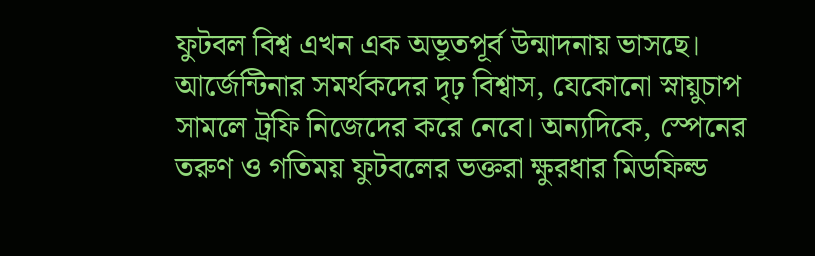ফুটবল বিশ্ব এখন এক অভূতপূর্ব উন্মাদনায় ভাসছে। আর্জেন্টিনার সমর্থকদের দৃঢ় বিশ্বাস, যেকোনো স্নায়ুচাপ সামলে ট্রফি নিজেদের করে নেবে। অন্যদিকে, স্পেনের তরুণ ও গতিময় ফুটবলের ভক্তরা ক্ষুরধার মিডফিল্ড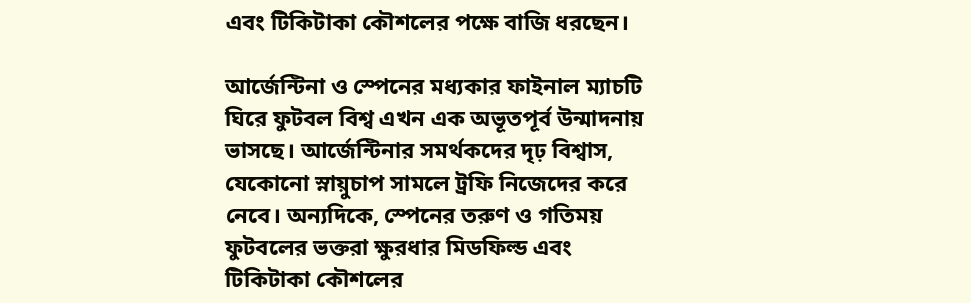এবং টিকিটাকা কৌশলের পক্ষে বাজি ধরছেন।

আর্জেন্টিনা ও স্পেনের মধ্যকার ফাইনাল ম্যাচটি ঘিরে ফুটবল বিশ্ব এখন এক অভূতপূর্ব উন্মাদনায় ভাসছে। আর্জেন্টিনার সমর্থকদের দৃঢ় বিশ্বাস, যেকোনো স্নায়ুচাপ সামলে ট্রফি নিজেদের করে নেবে। অন্যদিকে, স্পেনের তরুণ ও গতিময় ফুটবলের ভক্তরা ক্ষুরধার মিডফিল্ড এবং টিকিটাকা কৌশলের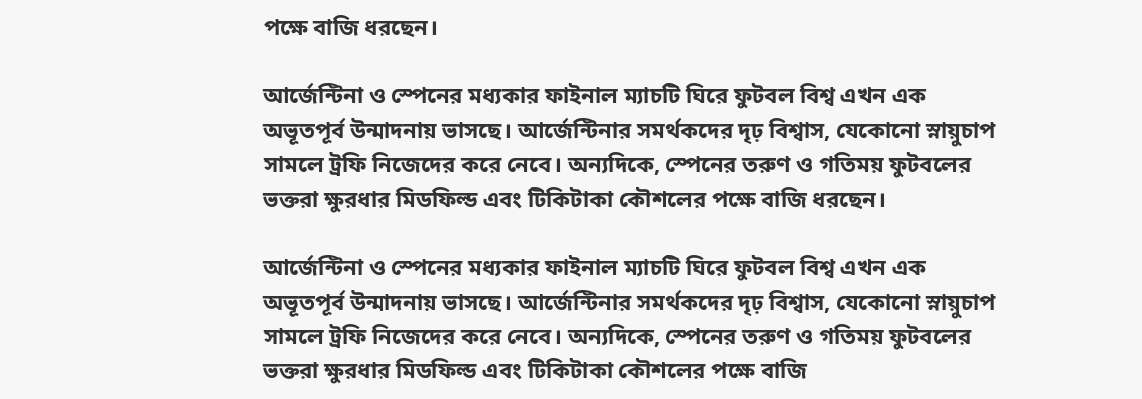পক্ষে বাজি ধরছেন।

আর্জেন্টিনা ও স্পেনের মধ্যকার ফাইনাল ম্যাচটি ঘিরে ফুটবল বিশ্ব এখন এক অভূতপূর্ব উন্মাদনায় ভাসছে। আর্জেন্টিনার সমর্থকদের দৃঢ় বিশ্বাস, যেকোনো স্নায়ুচাপ সামলে ট্রফি নিজেদের করে নেবে। অন্যদিকে, স্পেনের তরুণ ও গতিময় ফুটবলের ভক্তরা ক্ষুরধার মিডফিল্ড এবং টিকিটাকা কৌশলের পক্ষে বাজি ধরছেন।

আর্জেন্টিনা ও স্পেনের মধ্যকার ফাইনাল ম্যাচটি ঘিরে ফুটবল বিশ্ব এখন এক অভূতপূর্ব উন্মাদনায় ভাসছে। আর্জেন্টিনার সমর্থকদের দৃঢ় বিশ্বাস, যেকোনো স্নায়ুচাপ সামলে ট্রফি নিজেদের করে নেবে। অন্যদিকে, স্পেনের তরুণ ও গতিময় ফুটবলের ভক্তরা ক্ষুরধার মিডফিল্ড এবং টিকিটাকা কৌশলের পক্ষে বাজি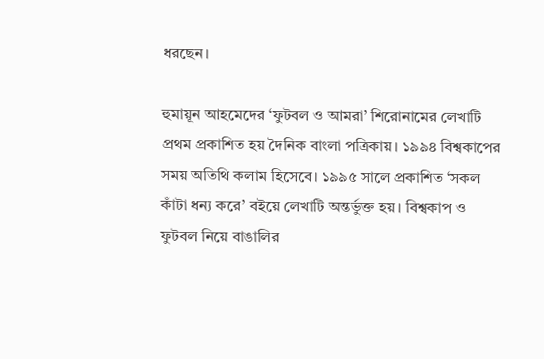ধরছেন।

হুমায়ূন আহমেদের ‘ফুটবল ও আমরা’ শিরোনামের লেখাটি প্রথম প্রকাশিত হয় দৈনিক বাংলা পত্রিকায়। ১৯৯৪ বিশ্বকাপের সময় অতিথি কলাম হিসেবে। ১৯৯৫ সালে প্রকাশিত ‘সকল কাঁটা ধন্য করে’ বইয়ে লেখাটি অন্তর্ভুক্ত হয়। বিশ্বকাপ ও ফুটবল নিয়ে বাঙালির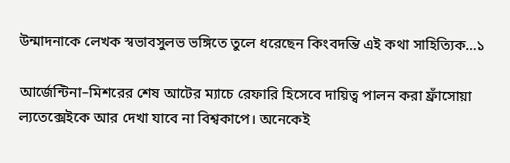উন্মাদনাকে লেখক স্বভাবসুলভ ভঙ্গিতে তুলে ধরেছেন কিংবদন্তি এই কথা সাহিত্যিক…১

আর্জেন্টিনা–মিশরের শেষ আটের ম্যাচে রেফারি হিসেবে দায়িত্ব পালন করা ফ্রাঁসোয়া ল্যতেক্সেইকে আর দেখা যাবে না বিশ্বকাপে। অনেকেই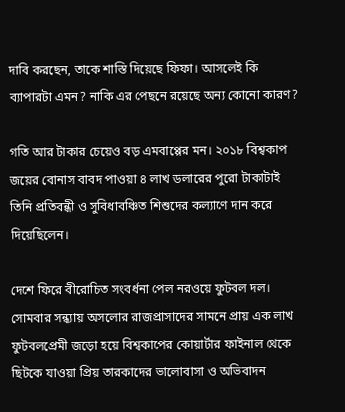দাবি করছেন, তাকে শাস্তি দিয়েছে ফিফা। আসলেই কি ব্যাপারটা এমন? নাকি এর পেছনে রয়েছে অন্য কোনো কারণ?

গতি আর টাকার চেয়েও বড় এমবাপ্পের মন। ২০১৮ বিশ্বকাপ জয়ের বোনাস বাবদ পাওয়া ৪ লাখ ডলারের পুরো টাকাটাই তিনি প্রতিবন্ধী ও সুবিধাবঞ্চিত শিশুদের কল্যাণে দান করে দিয়েছিলেন।

দেশে ফিরে বীরোচিত সংবর্ধনা পেল নরওয়ে ফুটবল দল। সোমবার সন্ধ্যায় অসলোর রাজপ্রাসাদের সামনে প্রায় এক লাখ ফুটবলপ্রেমী জড়ো হয়ে বিশ্বকাপের কোয়ার্টার ফাইনাল থেকে ছিটকে যাওয়া প্রিয় তারকাদের ভালোবাসা ও অভিবাদন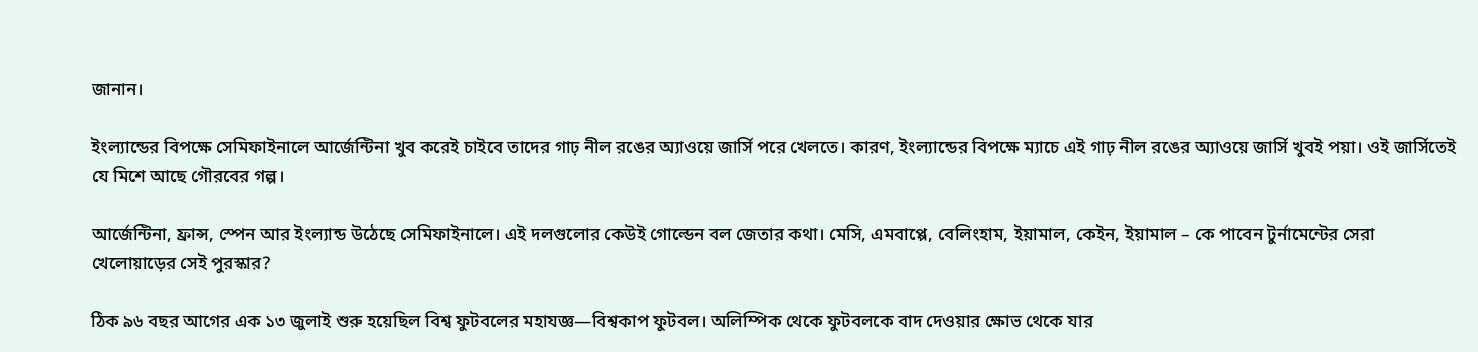জানান।

ইংল্যান্ডের বিপক্ষে সেমিফাইনালে আর্জেন্টিনা খুব করেই চাইবে তাদের গাঢ় নীল রঙের অ্যাওয়ে জার্সি পরে খেলতে। কারণ, ইংল্যান্ডের বিপক্ষে ম্যাচে এই গাঢ় নীল রঙের অ্যাওয়ে জার্সি খুবই পয়া। ওই জার্সিতেই যে মিশে আছে গৌরবের গল্প।

আর্জেন্টিনা, ফ্রান্স, স্পেন আর ইংল্যান্ড উঠেছে সেমিফাইনালে। এই দলগুলোর কেউই গোল্ডেন বল জেতার কথা। মেসি, এমবাপ্পে, বেলিংহাম, ইয়ামাল, কেইন, ইয়ামাল – কে পাবেন টুর্নামেন্টের সেরা খেলোয়াড়ের সেই পুরস্কার?

ঠিক ৯৬ বছর আগের এক ১৩ জুলাই শুরু হয়েছিল বিশ্ব ফুটবলের মহাযজ্ঞ—বিশ্বকাপ ফুটবল। অলিম্পিক থেকে ফুটবলকে বাদ দেওয়ার ক্ষোভ থেকে যার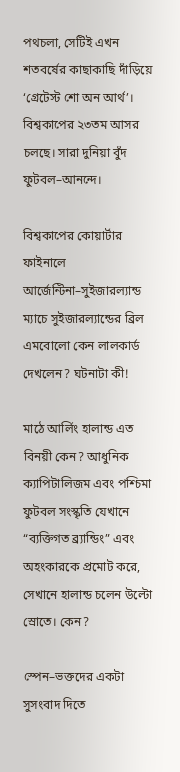পথচলা, সেটিই এখন শতবর্ষের কাছাকাছি দাঁড়িয়ে ‘গ্রেটেস্ট শো অন আর্থ’। বিশ্বকাপের ২৩তম আসর চলছে। সারা দুনিয়া বুঁদ ফুটবল–আনন্দে।

বিশ্বকাপের কোয়ার্টার ফাইনালে আর্জেন্টিনা–সুইজারল্যান্ড ম্যাচে সুইজারল্যান্ডের ব্রিল এমবোলো কেন লালকার্ড দেখলেন? ঘটনাটা কী!

মাঠে আর্লিং হালান্ড এত বিনয়ী কেন? আধুনিক ক্যাপিটালিজম এবং পশ্চিমা ফুটবল সংস্কৃতি যেখানে “ব্যক্তিগত ব্র্যান্ডিং” এবং অহংকারকে প্রমোট করে, সেখানে হালান্ড চলেন উল্টো স্রোতে। কেন?

স্পেন–ভক্তদের একটা সুসংবাদ দিতে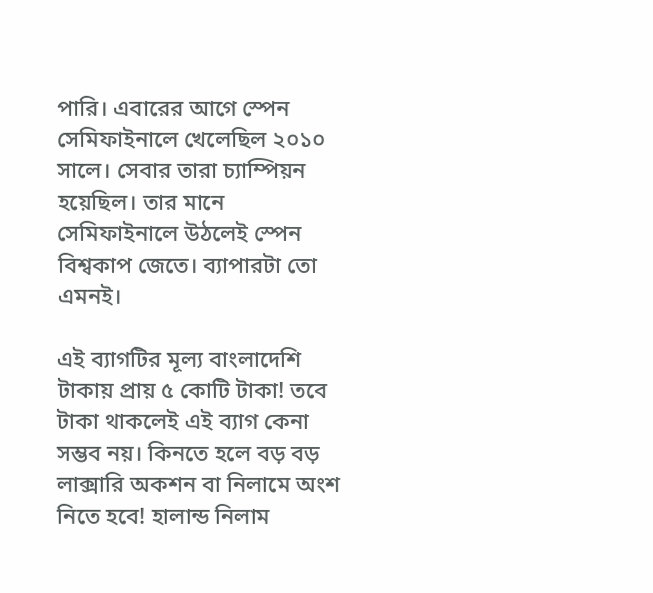পারি। এবারের আগে স্পেন সেমিফাইনালে খেলেছিল ২০১০ সালে। সেবার তারা চ্যাম্পিয়ন হয়েছিল। তার মানে সেমিফাইনালে উঠলেই স্পেন বিশ্বকাপ জেতে। ব্যাপারটা তো এমনই।

এই ব্যাগটির মূল্য বাংলাদেশি টাকায় প্রায় ৫ কোটি টাকা! তবে টাকা থাকলেই এই ব্যাগ কেনা সম্ভব নয়। কিনতে হলে বড় বড় লাক্সারি অকশন বা নিলামে অংশ নিতে হবে! হালান্ড নিলাম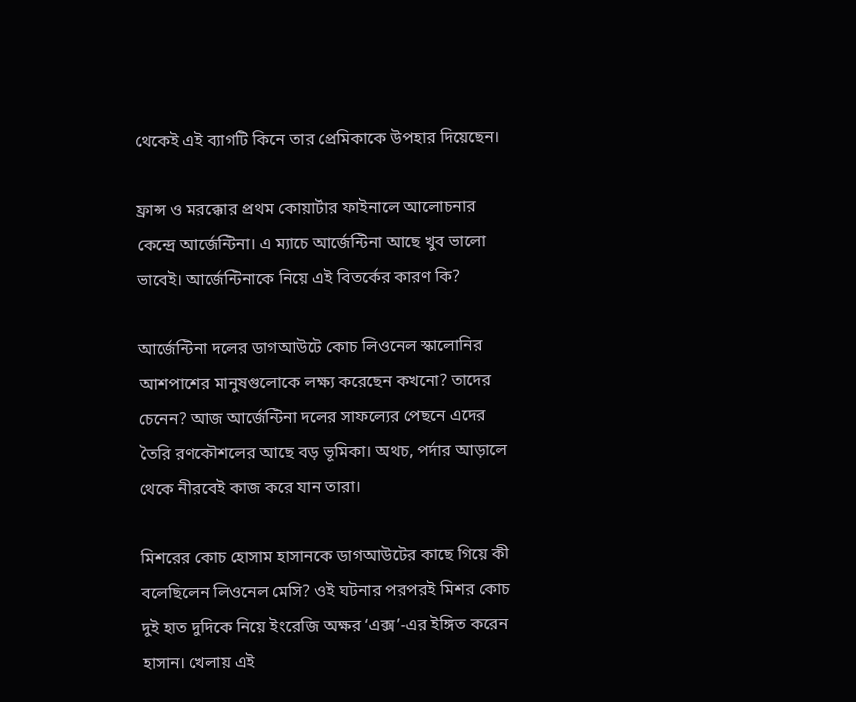থেকেই এই ব্যাগটি কিনে তার প্রেমিকাকে উপহার দিয়েছেন।

ফ্রান্স ও মরক্কোর প্রথম কোয়ার্টার ফাইনালে আলোচনার কেন্দ্রে আর্জেন্টিনা। এ ম্যাচে আর্জেন্টিনা আছে খুব ভালো ভাবেই। আর্জেন্টিনাকে নিয়ে এই বিতর্কের কারণ কি?

আর্জেন্টিনা দলের ডাগআউটে কোচ লিওনেল স্কালোনির আশপাশের মানুষগুলোকে লক্ষ্য করেছেন কখনো? তাদের চেনেন? আজ আর্জেন্টিনা দলের সাফল্যের পেছনে এদের তৈরি রণকৌশলের আছে বড় ভূমিকা। অথচ, পর্দার আড়ালে থেকে নীরবেই কাজ করে যান তারা।

মিশরের কোচ হোসাম হাসানকে ডাগআউটের কাছে গিয়ে কী বলেছিলেন লিওনেল মেসি? ওই ঘটনার পরপরই মিশর কোচ দুই হাত দুদিকে নিয়ে ইংরেজি অক্ষর ‘এক্স’-এর ইঙ্গিত করেন হাসান। খেলায় এই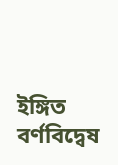ইঙ্গিত বর্ণবিদ্বেষ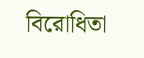বিরোধিতা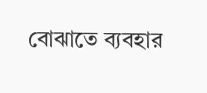বোঝাতে ব্যবহার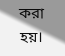করা হয়।